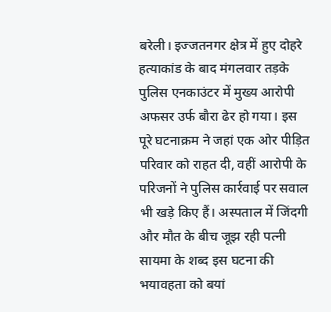बरेली। इज्जतनगर क्षेत्र में हुए दोहरे हत्याकांड के बाद मंगलवार तड़के पुलिस एनकाउंटर में मुख्य आरोपी अफसर उर्फ बौरा ढेर हो गया। इस पूरे घटनाक्रम ने जहां एक ओर पीड़ित परिवार को राहत दी, वहीं आरोपी के परिजनों ने पुलिस कार्रवाई पर सवाल भी खड़े किए हैं। अस्पताल में जिंदगी और मौत के बीच जूझ रही पत्नी सायमा के शब्द इस घटना की भयावहता को बयां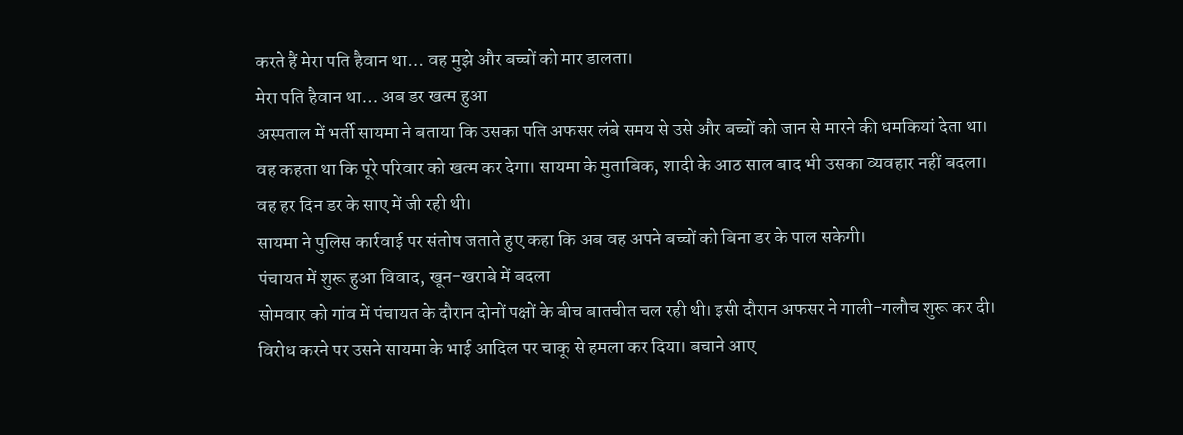करते हैं मेरा पति हैवान था… वह मुझे और बच्चों को मार डालता।
मेरा पति हैवान था… अब डर खत्म हुआ
अस्पताल में भर्ती सायमा ने बताया कि उसका पति अफसर लंबे समय से उसे और बच्चों को जान से मारने की धमकियां देता था। वह कहता था कि पूरे परिवार को खत्म कर देगा। सायमा के मुताबिक, शादी के आठ साल बाद भी उसका व्यवहार नहीं बदला। वह हर दिन डर के साए में जी रही थी।
सायमा ने पुलिस कार्रवाई पर संतोष जताते हुए कहा कि अब वह अपने बच्चों को बिना डर के पाल सकेगी।
पंचायत में शुरू हुआ विवाद, खून-खराबे में बदला
सोमवार को गांव में पंचायत के दौरान दोनों पक्षों के बीच बातचीत चल रही थी। इसी दौरान अफसर ने गाली-गलौच शुरू कर दी। विरोध करने पर उसने सायमा के भाई आदिल पर चाकू से हमला कर दिया। बचाने आए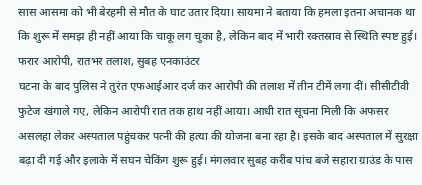सास आसमा को भी बेरहमी से मौत के घाट उतार दिया। सायमा ने बताया कि हमला इतना अचानक था कि शुरू में समझ ही नहीं आया कि चाकू लग चुका है, लेकिन बाद में भारी रक्तस्राव से स्थिति स्पष्ट हुई।
फरार आरोपी, रातभर तलाश, सुबह एनकाउंटर
घटना के बाद पुलिस ने तुरंत एफआईआर दर्ज कर आरोपी की तलाश में तीन टीमें लगा दीं। सीसीटीवी फुटेज खंगाले गए, लेकिन आरोपी रात तक हाथ नहीं आया। आधी रात सूचना मिली कि अफसर असलहा लेकर अस्पताल पहुंचकर पत्नी की हत्या की योजना बना रहा है। इसके बाद अस्पताल में सुरक्षा बढ़ा दी गई और इलाके में सघन चेकिंग शुरू हुई। मंगलवार सुबह करीब पांच बजे सहारा ग्राउंड के पास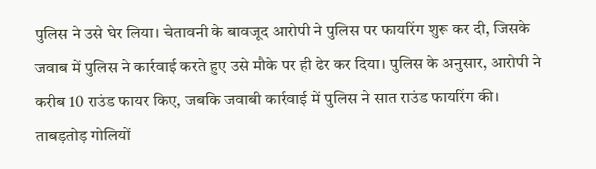पुलिस ने उसे घेर लिया। चेतावनी के बावजूद आरोपी ने पुलिस पर फायरिंग शुरू कर दी, जिसके जवाब में पुलिस ने कार्रवाई करते हुए उसे मौके पर ही ढेर कर दिया। पुलिस के अनुसार, आरोपी ने करीब 10 राउंड फायर किए, जबकि जवाबी कार्रवाई में पुलिस ने सात राउंड फायरिंग की। ताबड़तोड़ गोलियों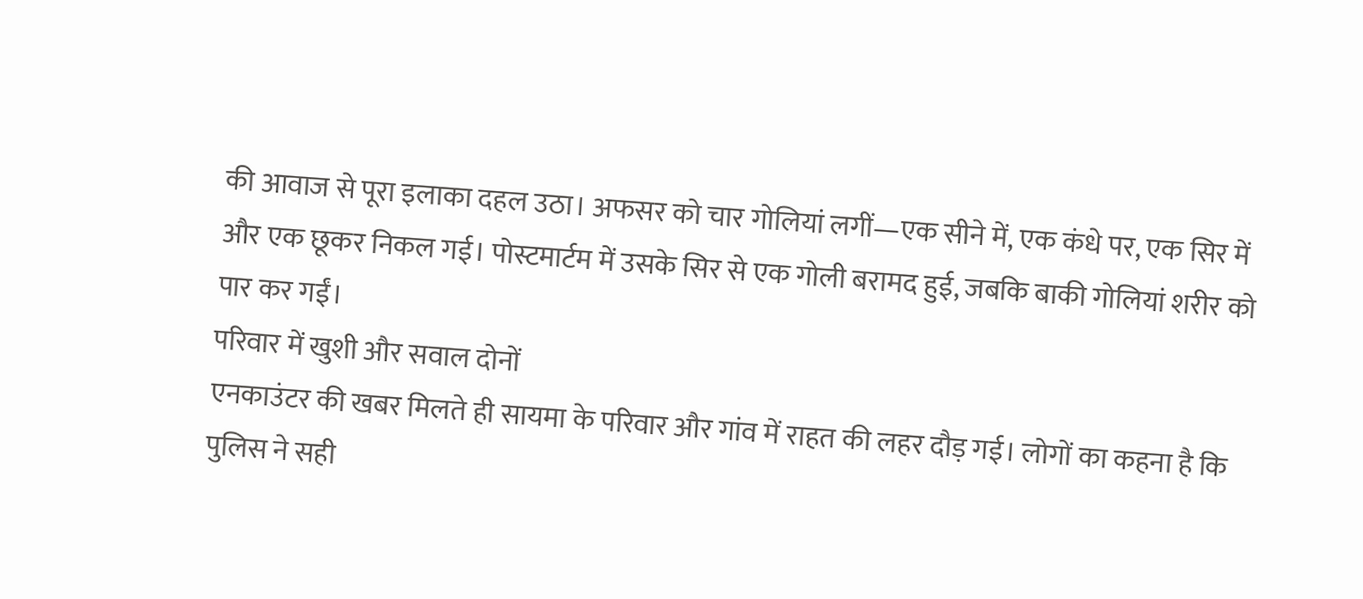की आवाज से पूरा इलाका दहल उठा। अफसर को चार गोलियां लगीं—एक सीने में, एक कंधे पर, एक सिर में और एक छूकर निकल गई। पोस्टमार्टम में उसके सिर से एक गोली बरामद हुई, जबकि बाकी गोलियां शरीर को पार कर गईं।
परिवार में खुशी और सवाल दोनों
एनकाउंटर की खबर मिलते ही सायमा के परिवार और गांव में राहत की लहर दौड़ गई। लोगों का कहना है कि पुलिस ने सही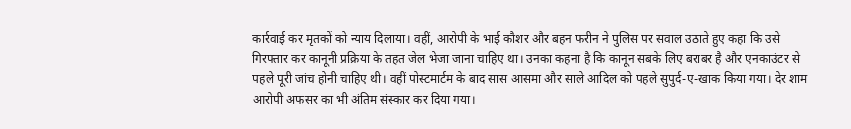कार्रवाई कर मृतकों को न्याय दिलाया। वहीं, आरोपी के भाई कौशर और बहन फरीन ने पुलिस पर सवाल उठाते हुए कहा कि उसे गिरफ्तार कर कानूनी प्रक्रिया के तहत जेल भेजा जाना चाहिए था। उनका कहना है कि कानून सबके लिए बराबर है और एनकाउंटर से पहले पूरी जांच होनी चाहिए थी। वहीं पोस्टमार्टम के बाद सास आसमा और साले आदिल को पहले सुपुर्द-ए-खाक किया गया। देर शाम आरोपी अफसर का भी अंतिम संस्कार कर दिया गया।